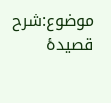موضوع:شرح قصیدۂ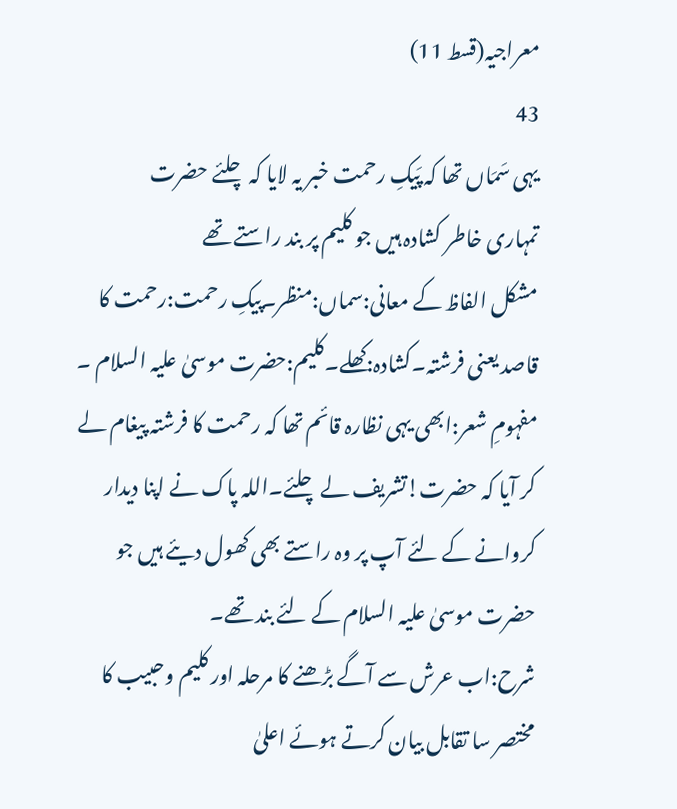معراجیہ(قسط 11)
43
یہی سَمَاں تھا کہ پَیکِ رحمت خبر یہ لایا کہ چلئے حضرت
تمہاری خاطر کشادہ ہیں جو کلیم پر بند راستے تھے
مشکل الفاظ کے معانی:سماں:منظر۔پیکِ رحمت:رحمت کا قاصد یعنی فرشتہ۔کشادہ:کھلے۔کلیم:حضرت موسیٰ علیہ السلام ۔
مفہومِ شعر:ابھی یہی نظارہ قائم تھا کہ رحمت کا فرشتہ پیغام لے کر آیا کہ حضرت!تشریف لے چلئے۔اللہ پاک نے اپنا دیدار کروانے کے لئے آپ پر وہ راستے بھی کھول دیئے ہیں جو حضرت موسیٰ علیہ السلام کے لئے بند تھے۔
شرح:اب عرش سے آگے بڑھنے کا مرحلہ اور کلیم وحبیب کا مختصر سا تقابل بیان کرتے ہوئے اعلیٰ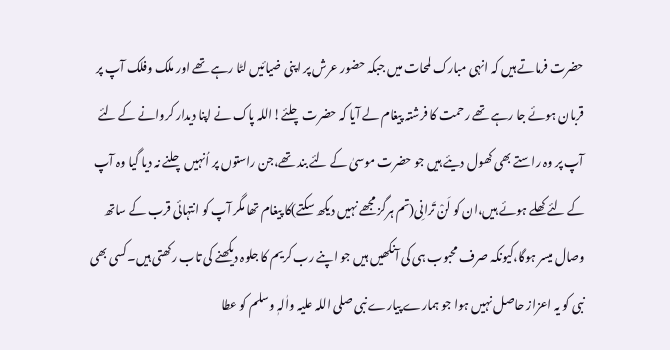حضرت فرماتے ہیں کہ انہی مبارک لمحات میں جبکہ حضور عرش پر اپنی ضیائیں لٹا رہے تھے اور ملک وفلک آپ پر قربان ہوئے جا رہے تھے رحمت کا فرشتہ پیغام لے آیا کہ حضرت چلئے!اللہ پاک نے اپنا دیدار کروانے کے لئے آپ پر وہ راستے بھی کھول دیئے ہیں جو حضرت موسیٰ کے لئے بند تھے،جن راستوں پر اُنہیں چلنے نہ دیا گیا وہ آپ کے لئے کھلے ہوئے ہیں،ان کو لَنْ تَرانِی(تم ہرگز مجھے نہیں دیکھ سکتے)کا پیغام تھا مگر آپ کو انتہائی قرب کے ساتھ وصال میسر ہوگا،کیونکہ صرف محبوب ہی کی آنکھیں ہیں جو اپنے رب کریم کا جلوہ دیکھنے کی تاب رکھتی ہیں۔کسی بھی نبی کو یہ اعزاز حاصل نہیں ہوا جو ہمارے پیارے نبی صلی اللہ علیہ واٰلہٖ وسلم کو عطا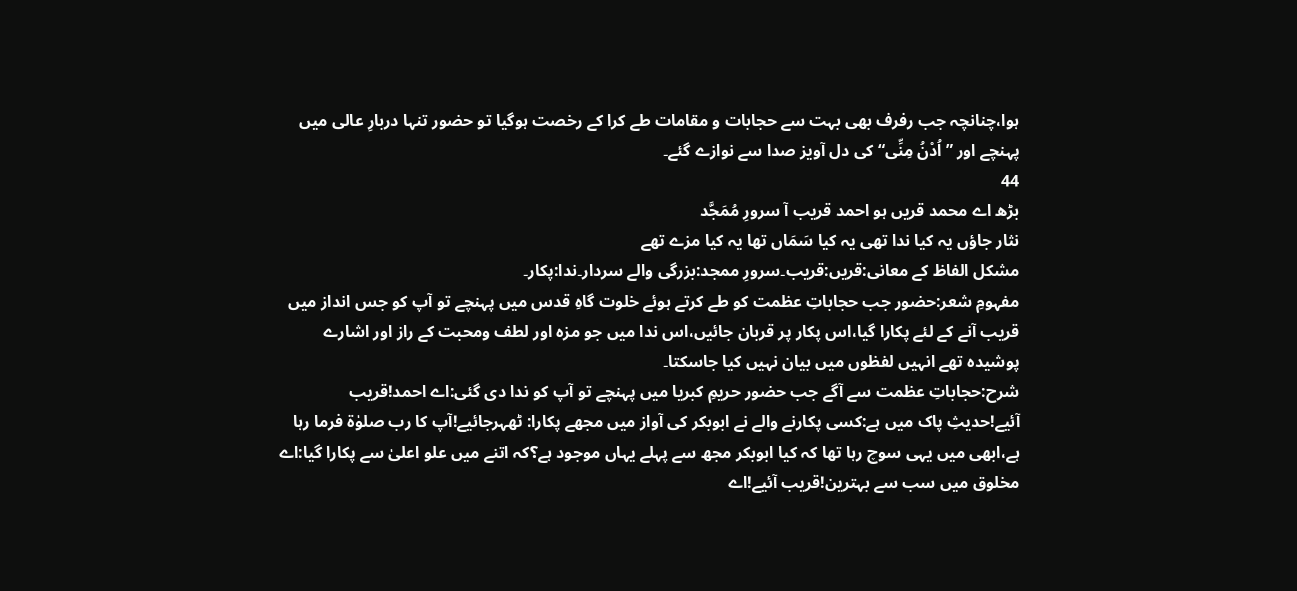ہوا،چنانچہ جب رفرف بھی بہت سے حجابات و مقامات طے کرا کے رخصت ہوگیا تو حضور تنہا دربارِ عالی میں پہنچے اور ”اُدْنُ مِنِّی“ کی دل آویز صدا سے نوازے گئے۔
44
بڑھ اے محمد قریں ہو احمد قریب آ سرورِ مُمَجَّد
نثار جاؤں یہ کیا ندا تھی یہ کیا سَمَاں تھا یہ کیا مزے تھے
مشکل الفاظ کے معانی:قریں:قریب۔سرورِ ممجد:بزرگی والے سردار۔ندا:پکار۔
مفہومِ شعر:حضور جب حجاباتِ عظمت کو طے کرتے ہوئے خلوت گاہِ قدس میں پہنچے تو آپ کو جس انداز میں قریب آنے کے لئے پکارا گیا،اس پکار پر قربان جائیں،اس ندا میں جو مزہ اور لطف ومحبت کے راز اور اشارے پوشیدہ تھے انہیں لفظوں میں بیان نہیں کیا جاسکتا۔
شرح:حجاباتِ عظمت سے آگے جب حضور حریمِ کبریا میں پہنچے تو آپ کو ندا دی گئی:اے احمد!قریب آئیے!حدیثِ پاک میں ہے:کسی پکارنے والے نے ابوبکر کی آواز میں مجھے پکارا: ٹھہرجائیے!آپ کا رب صلوٰۃ فرما رہا ہے،ابھی میں یہی سوچ رہا تھا کہ کیا ابوبکر مجھ سے پہلے یہاں موجود ہے؟کہ اتنے میں علو اعلیٰ سے پکارا گیا:اے مخلوق میں سب سے بہترین!قریب آئیے!اے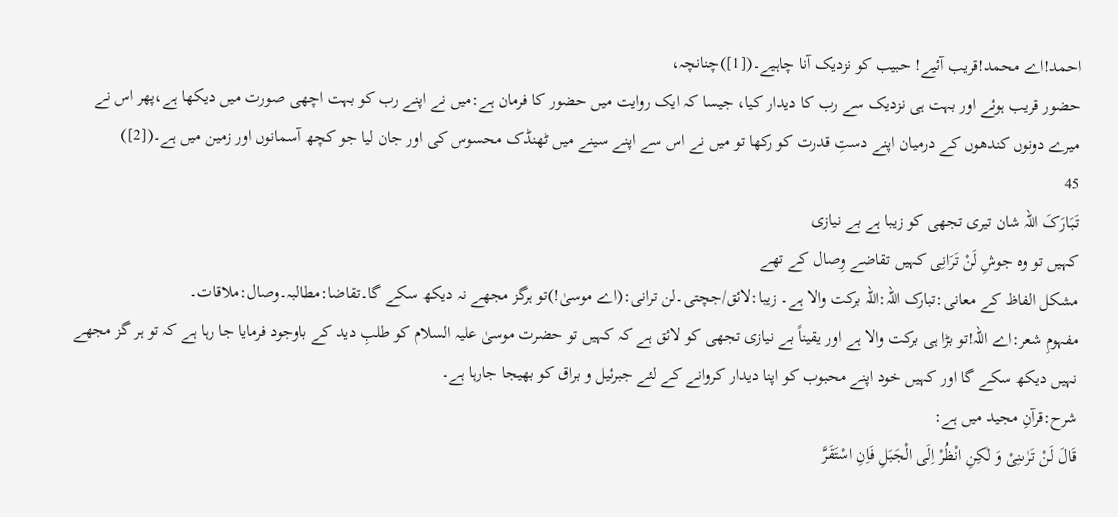احمد!اے محمد!قریب آئیے! حبیب کو نزدیک آنا چاہیے۔([1])چنانچہ،
حضور قریب ہوئے اور بہت ہی نزدیک سے رب کا دیدار کیا، جیسا کہ ایک روایت میں حضور کا فرمان ہے:میں نے اپنے رب کو بہت اچھی صورت میں دیکھا ہے،پھر اس نے میرے دونوں کندھوں کے درمیان اپنے دستِ قدرت کو رکھا تو میں نے اس سے اپنے سینے میں ٹھنڈک محسوس کی اور جان لیا جو کچھ آسمانوں اور زمین میں ہے۔([2])
45
تَبَارَکَ اللہ شان تیری تجھی کو زیبا ہے بے نیازی
کہیں تو وہ جوشِ لَنْ تَرَانِی کہیں تقاضے وِصال کے تھے
مشکل الفاظ کے معانی:تبارک اللہ:اللہ برکت والا ہے۔ زیبا:لائق/جچتی۔لن ترانی:(اے موسیٰ!)تو ہرگز مجھے نہ دیکھ سکے گا۔تقاضا:مطالبہ۔وصال:ملاقات۔
مفہومِ شعر:اے اللہ!تو بڑا ہی برکت والا ہے اور یقیناً بے نیازی تجھی کو لائق ہے کہ کہیں تو حضرت موسیٰ علیہ السلام کو طلبِ دید کے باوجود فرمایا جا رہا ہے کہ تو ہر گز مجھے نہیں دیکھ سکے گا اور کہیں خود اپنے محبوب کو اپنا دیدار کروانے کے لئے جبرئیل و براق کو بھیجا جارہا ہے۔
شرح:قرآنِ مجید میں ہے:
قَالَ لَنْ تَرٰىنِیْ وَ لٰكِنِ انْظُرْ اِلَى الْجَبَلِ فَاِنِ اسْتَقَرَّ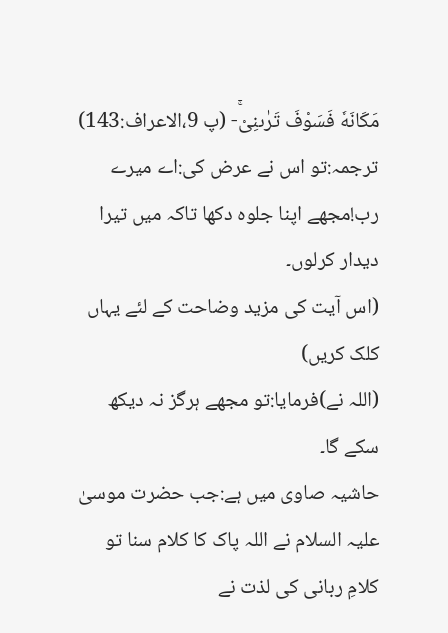مَكَانَهٗ فَسَوْفَ تَرٰىنِیْۚ- (پ 9،الاعراف:143)
ترجمہ:تو اس نے عرض کی:اے میرے رب!مجھے اپنا جلوہ دکھا تاکہ میں تیرا دیدار کرلوں۔
(اس آیت کی مزید وضاحت کے لئے یہاں کلک کریں)
(اللہ نے)فرمایا:تو مجھے ہرگز نہ دیکھ سکے گا۔
حاشیہ صاوی میں ہے:جب حضرت موسیٰ علیہ السلام نے اللہ پاک کا کلام سنا تو کلامِ ربانی کی لذت نے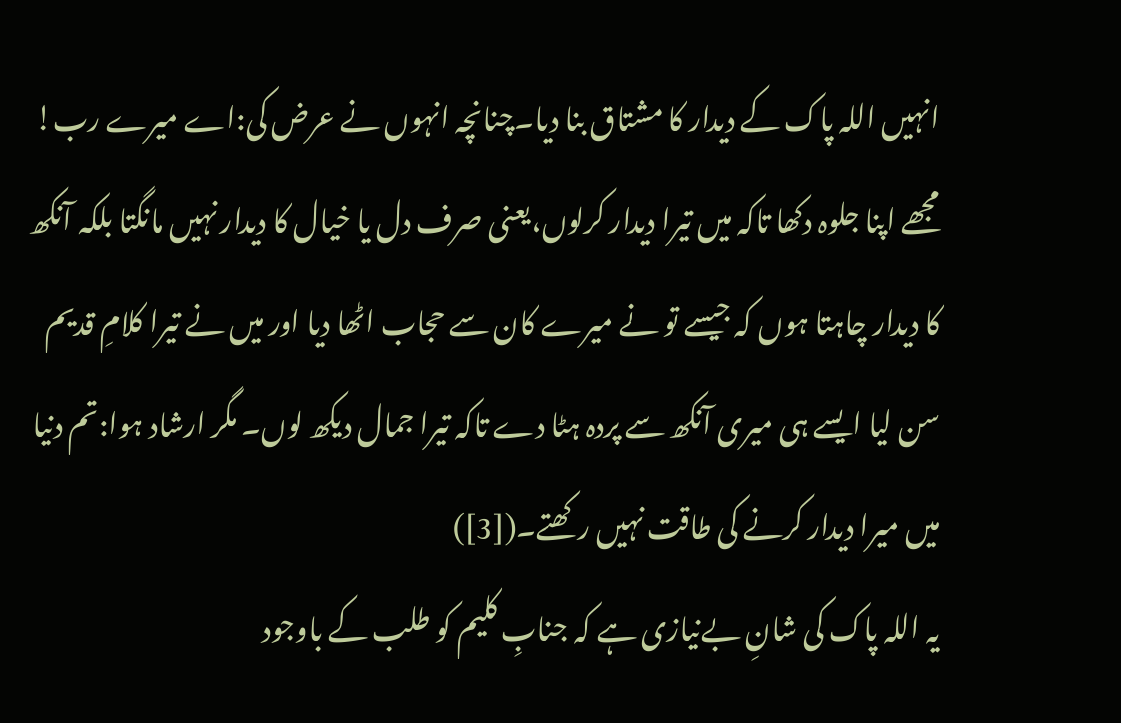انہیں اللہ پاک کے دیدار کا مشتاق بنا دیا۔چنانچہ انہوں نے عرض کی:اے میرے رب! مجھے اپنا جلوہ دکھا تاکہ میں تیرا دیدار کرلوں،یعنی صرف دل یا خیال کا دیدار نہیں مانگتا بلکہ آنکھ کا دیدار چاہتا ہوں کہ جیسے تو نے میرے کان سے حجاب اٹھا دیا اور میں نے تیرا کلامِ قدیم سن لیا ایسے ہی میری آنکھ سے پردہ ہٹا دے تاکہ تیرا جمال دیکھ لوں۔ مگر ارشاد ہوا:تم دنیا میں میرا دیدار کرنے کی طاقت نہیں رکھتے۔([3])
یہ اللہ پاک کی شانِ بےنیازی ہے کہ جنابِ کلیم کو طلب کے باوجود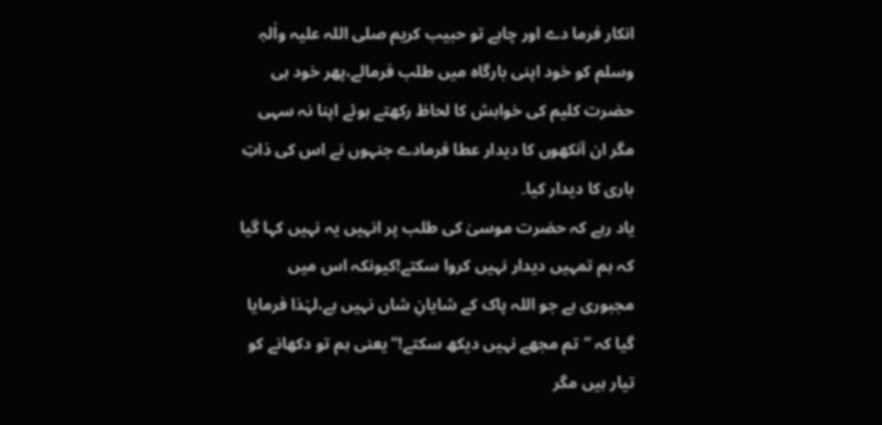انکار فرما دے اور چاہے تو حبیب کریم صلی اللہ علیہ واٰلہٖ وسلم کو خود اپنی بارگاہ میں طلب فرمالے،پھر خود ہی حضرت کلیم کی خواہش کا لحاظ رکھتے ہوئے اپنا نہ سہی مگر ان آنکھوں کا دیدار عطا فرمادے جنہوں نے اس کی ذاتِ باری کا دیدار کیا۔
یاد رہے کہ حضرت موسیٰ کی طلب پر انہیں یہ نہیں کہا گیا کہ ہم تمہیں دیدار نہیں کروا سکتے!کیونکہ اس میں مجبوری ہے جو اللہ پاک کے شایانِ شاں نہیں ہے،لہٰذا فرمایا گیا کہ ”تم مجھے نہیں دیکھ سکتے!“یعنی ہم تو دکھانے کو تیار ہیں مگر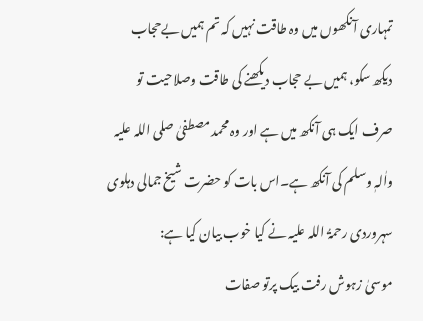تمہاری آنکھوں میں وہ طاقت نہیں کہ تم ہمیں بےحجاب دیکھ سکو، ہمیں بے حجاب دیکھنے کی طاقت وصلاحیت تو صرف ایک ہی آنکھ میں ہے اور وہ محمد مصطفیٰ صلی اللہ علیہ واٰلہٖ وسلم کی آنکھ ہے۔اس بات کو حضرت شیخ جمالی دہلوی سہروردی رحمۃُ اللہ علیہ نے کیا خوب بیان کیا ہے:
موسیٰ زہوش رفت بیک پرتو صفات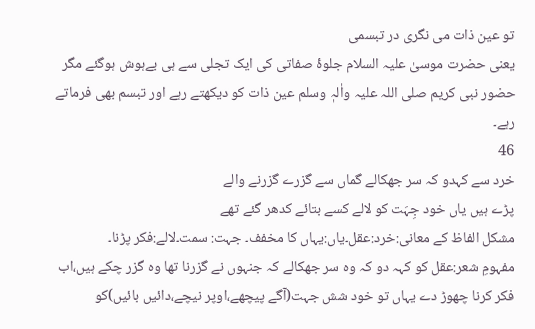تو عین ذات می نگری در تبسمی
یعنی حضرت موسیٰ علیہ السلام جلوۂ صفاتی کی ایک تجلی سے ہی بےہوش ہوگئے مگر حضور نبی کریم صلی اللہ علیہ واٰلہٖ وسلم عین ذات کو دیکھتے رہے اور تبسم بھی فرماتے رہے۔
46
خرد سے کہدو کہ سر جھکالے گماں سے گزرے گزرنے والے
پڑے ہیں یاں خود جِہَت کو لالے کسے بتائے کدھر گئے تھے
مشکل الفاظ کے معانی:خرد:عقل۔یاں:یہاں کا مخفف۔ جہت: سمت۔لالے:فکر پڑنا۔
مفہومِ شعر:عقل کو کہہ دو کہ وہ سر جھکالے کہ جنہوں نے گزرنا تھا وہ گزر چکے ہیں،اب فکر کرنا چھوڑ دے یہاں تو خود شش جہت(آگے پیچھے،اوپر نیچے،دائیں بائیں)کو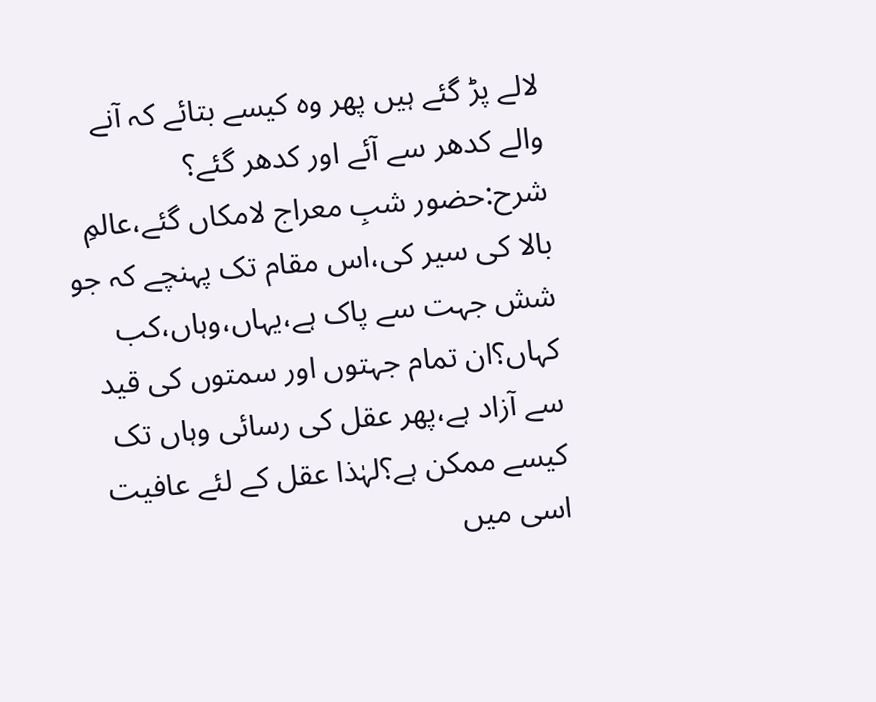لالے پڑ گئے ہیں پھر وہ کیسے بتائے کہ آنے والے کدھر سے آئے اور کدھر گئے؟
شرح:حضور شبِ معراج لامکاں گئے،عالمِ بالا کی سیر کی،اس مقام تک پہنچے کہ جو شش جہت سے پاک ہے،یہاں،وہاں،کب کہاں؟ان تمام جہتوں اور سمتوں کی قید سے آزاد ہے،پھر عقل کی رسائی وہاں تک کیسے ممکن ہے؟لہٰذا عقل کے لئے عافیت اسی میں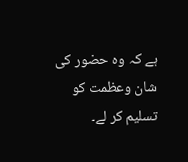ہے کہ وہ حضور کی شان وعظمت کو تسلیم کر لے۔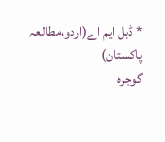* ڈبل ایم اے(اردو،مطالعہ پاکستان)
گوجرہ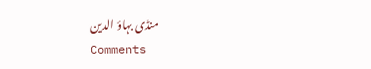منڈی بہاؤ الدین
Comments